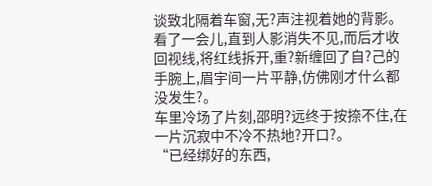谈致北隔着车窗,无?声注视着她的背影。看了一会儿,直到人影消失不见,而后才收回视线,将红线拆开,重?新缠回了自?己的手腕上,眉宇间一片平静,仿佛刚才什么都没发生?。
车里冷场了片刻,邵明?远终于按捺不住,在一片沉寂中不冷不热地?开口?。
“已经绑好的东西,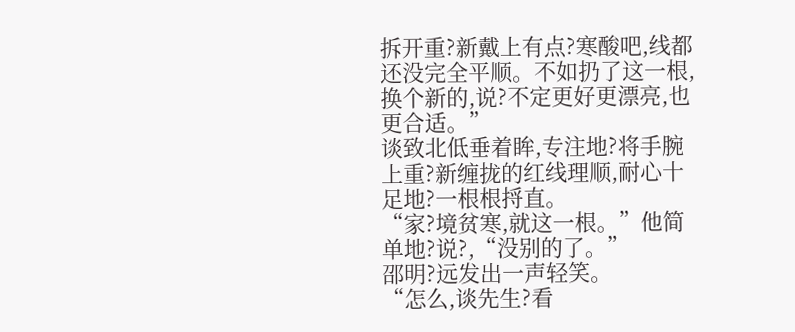拆开重?新戴上有点?寒酸吧,线都还没完全平顺。不如扔了这一根,换个新的,说?不定更好更漂亮,也更合适。”
谈致北低垂着眸,专注地?将手腕上重?新缠拢的红线理顺,耐心十足地?一根根捋直。
“家?境贫寒,就这一根。”他简单地?说?,“没别的了。”
邵明?远发出一声轻笑。
“怎么,谈先生?看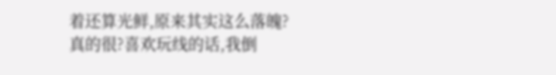着还算光鲜,原来其实这么落魄?真的很?喜欢玩线的话,我倒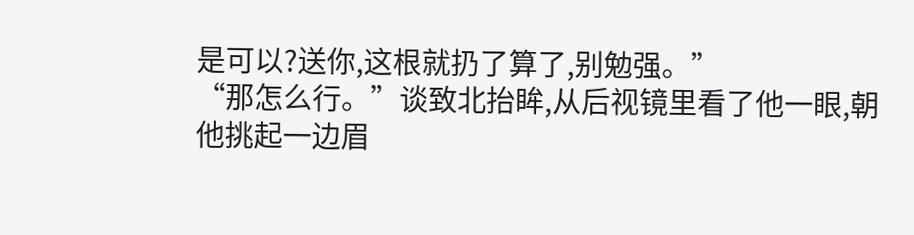是可以?送你,这根就扔了算了,别勉强。”
“那怎么行。”谈致北抬眸,从后视镜里看了他一眼,朝他挑起一边眉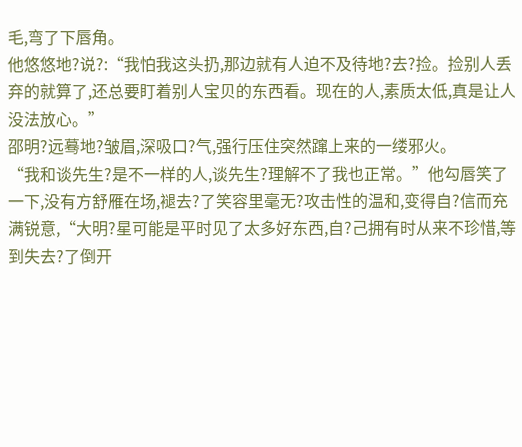毛,弯了下唇角。
他悠悠地?说?:“我怕我这头扔,那边就有人迫不及待地?去?捡。捡别人丢弃的就算了,还总要盯着别人宝贝的东西看。现在的人,素质太低,真是让人没法放心。”
邵明?远蓦地?皱眉,深吸口?气,强行压住突然蹿上来的一缕邪火。
“我和谈先生?是不一样的人,谈先生?理解不了我也正常。”他勾唇笑了一下,没有方舒雁在场,褪去?了笑容里毫无?攻击性的温和,变得自?信而充满锐意,“大明?星可能是平时见了太多好东西,自?己拥有时从来不珍惜,等到失去?了倒开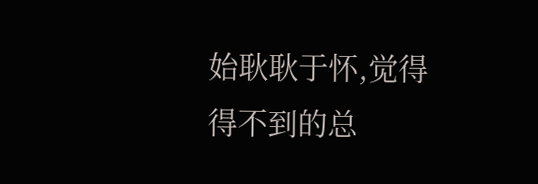始耿耿于怀,觉得得不到的总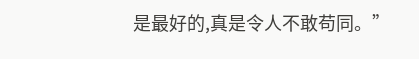是最好的,真是令人不敢苟同。”